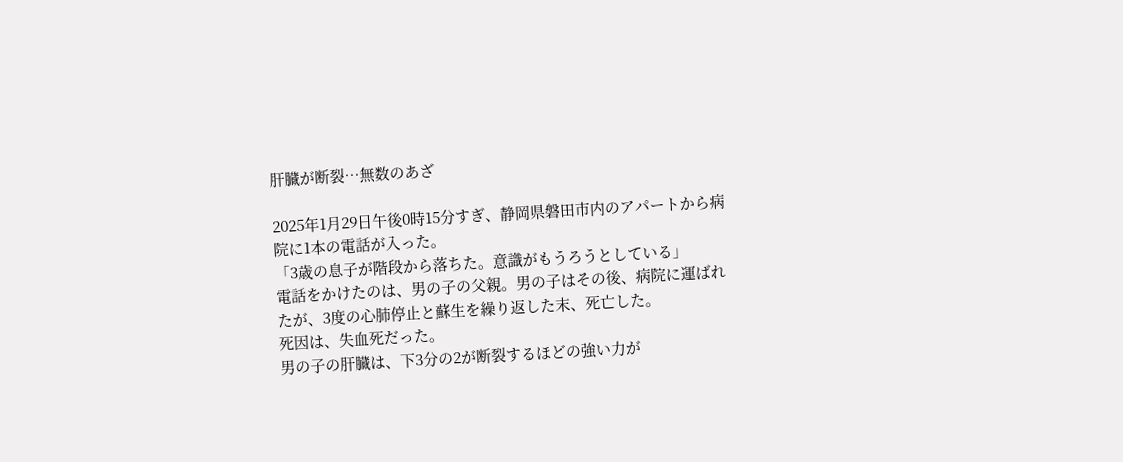肝臓が断裂…無数のあざ

2025年1月29日午後0時15分すぎ、静岡県磐田市内のアパートから病院に1本の電話が入った。
「3歳の息子が階段から落ちた。意識がもうろうとしている」
電話をかけたのは、男の子の父親。男の子はその後、病院に運ばれたが、3度の心肺停止と蘇生を繰り返した末、死亡した。
死因は、失血死だった。
男の子の肝臓は、下3分の2が断裂するほどの強い力が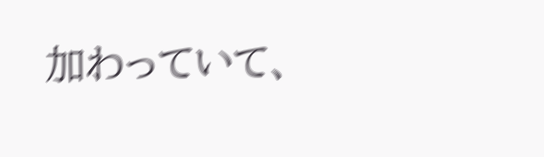加わっていて、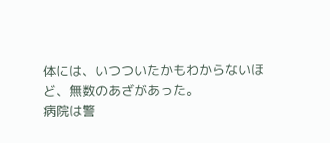体には、いつついたかもわからないほど、無数のあざがあった。
病院は警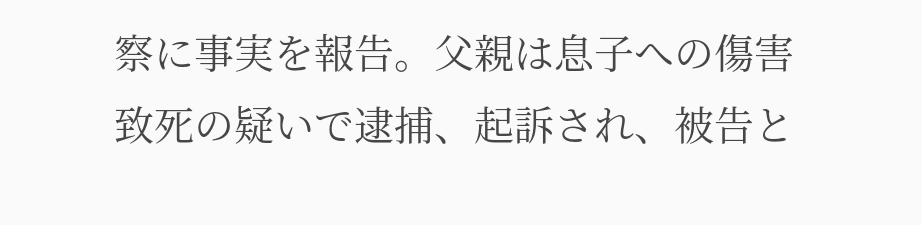察に事実を報告。父親は息子への傷害致死の疑いで逮捕、起訴され、被告と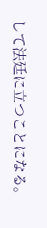して法廷に立つことになる。